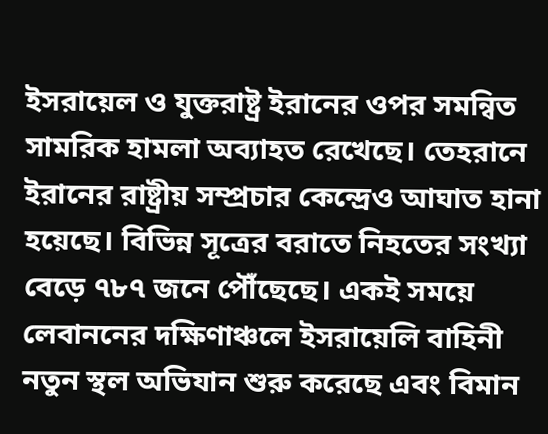ইসরায়েল ও যুক্তরাষ্ট্র ইরানের ওপর সমন্বিত সামরিক হামলা অব্যাহত রেখেছে। তেহরানে ইরানের রাষ্ট্রীয় সম্প্রচার কেন্দ্রেও আঘাত হানা হয়েছে। বিভিন্ন সূত্রের বরাতে নিহতের সংখ্যা বেড়ে ৭৮৭ জনে পৌঁছেছে। একই সময়ে লেবাননের দক্ষিণাঞ্চলে ইসরায়েলি বাহিনী নতুন স্থল অভিযান শুরু করেছে এবং বিমান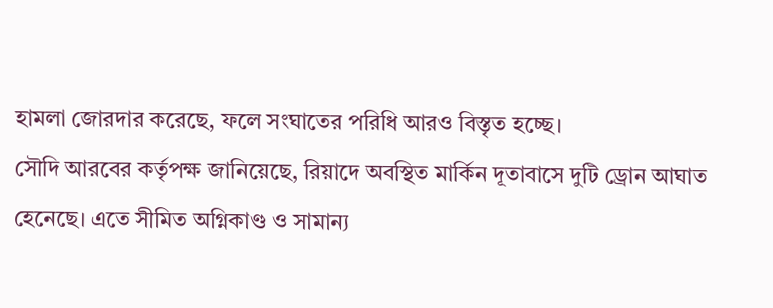হামলা জোরদার করেছে, ফলে সংঘাতের পরিধি আরও বিস্তৃত হচ্ছে।
সৌদি আরবের কর্তৃপক্ষ জানিয়েছে, রিয়াদে অবস্থিত মার্কিন দূতাবাসে দুটি ড্রোন আঘাত হেনেছে। এতে সীমিত অগ্নিকাণ্ড ও সামান্য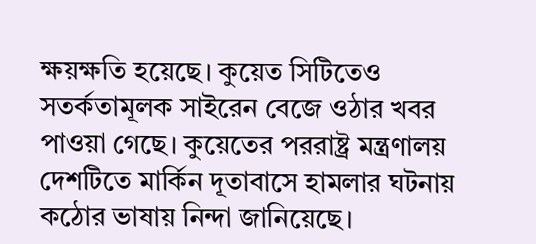ক্ষয়ক্ষতি হয়েছে। কুয়েত সিটিতেও সতর্কতামূলক সাইরেন বেজে ওঠার খবর পাওয়া গেছে। কুয়েতের পররাষ্ট্র মন্ত্রণালয় দেশটিতে মার্কিন দূতাবাসে হামলার ঘটনায় কঠোর ভাষায় নিন্দা জানিয়েছে।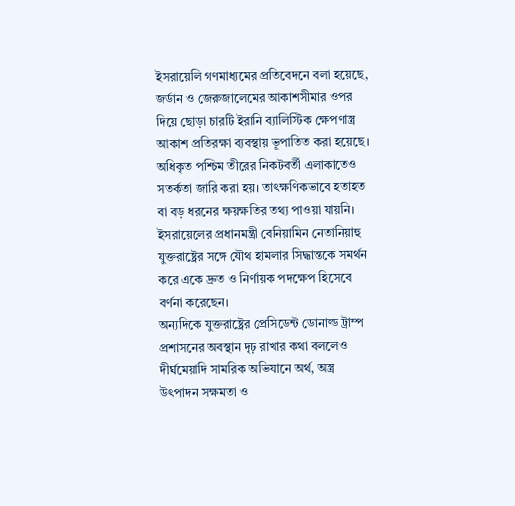ইসরায়েলি গণমাধ্যমের প্রতিবেদনে বলা হয়েছে, জর্ডান ও জেরুজালেমের আকাশসীমার ওপর দিয়ে ছোড়া চারটি ইরানি ব্যালিস্টিক ক্ষেপণাস্ত্র আকাশ প্রতিরক্ষা ব্যবস্থায় ভূপাতিত করা হয়েছে। অধিকৃত পশ্চিম তীরের নিকটবর্তী এলাকাতেও সতর্কতা জারি করা হয়। তাৎক্ষণিকভাবে হতাহত বা বড় ধরনের ক্ষয়ক্ষতির তথ্য পাওয়া যায়নি।
ইসরায়েলের প্রধানমন্ত্রী বেনিয়ামিন নেতানিয়াহু যুক্তরাষ্ট্রের সঙ্গে যৌথ হামলার সিদ্ধান্তকে সমর্থন করে একে দ্রুত ও নির্ণায়ক পদক্ষেপ হিসেবে বর্ণনা করেছেন।
অন্যদিকে যুক্তরাষ্ট্রের প্রেসিডেন্ট ডোনাল্ড ট্রাম্প প্রশাসনের অবস্থান দৃঢ় রাখার কথা বললেও দীর্ঘমেয়াদি সামরিক অভিযানে অর্থ, অস্ত্র উৎপাদন সক্ষমতা ও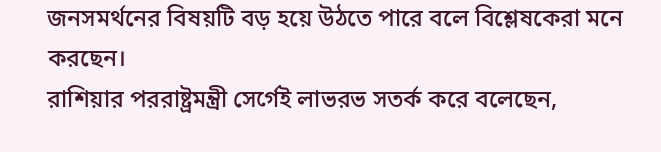জনসমর্থনের বিষয়টি বড় হয়ে উঠতে পারে বলে বিশ্লেষকেরা মনে করছেন।
রাশিয়ার পররাষ্ট্রমন্ত্রী সের্গেই লাভরভ সতর্ক করে বলেছেন,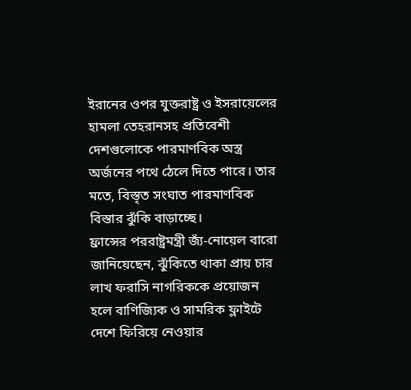ইরানের ওপর যুক্তরাষ্ট্র ও ইসরায়েলের হামলা তেহরানসহ প্রতিবেশী দেশগুলোকে পারমাণবিক অস্ত্র অর্জনের পথে ঠেলে দিতে পারে। তার মতে, বিস্তৃত সংঘাত পারমাণবিক বিস্তার ঝুঁকি বাড়াচ্ছে।
ফ্রান্সের পররাষ্ট্রমন্ত্রী জ্যঁ-নোয়েল বারো জানিয়েছেন, ঝুঁকিতে থাকা প্রায় চার লাখ ফরাসি নাগরিককে প্রয়োজন হলে বাণিজ্যিক ও সামরিক ফ্লাইটে দেশে ফিরিয়ে নেওয়ার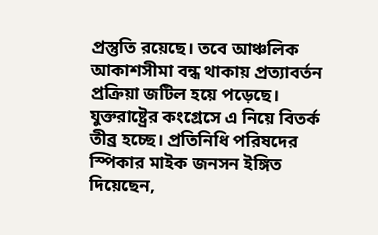প্রস্তুতি রয়েছে। তবে আঞ্চলিক আকাশসীমা বন্ধ থাকায় প্রত্যাবর্তন প্রক্রিয়া জটিল হয়ে পড়েছে।
যুক্তরাষ্ট্রের কংগ্রেসে এ নিয়ে বিতর্ক তীব্র হচ্ছে। প্রতিনিধি পরিষদের স্পিকার মাইক জনসন ইঙ্গিত দিয়েছেন,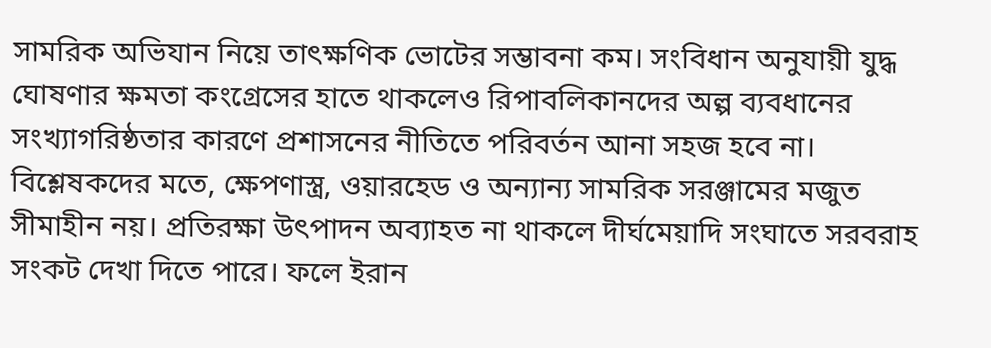সামরিক অভিযান নিয়ে তাৎক্ষণিক ভোটের সম্ভাবনা কম। সংবিধান অনুযায়ী যুদ্ধ ঘোষণার ক্ষমতা কংগ্রেসের হাতে থাকলেও রিপাবলিকানদের অল্প ব্যবধানের সংখ্যাগরিষ্ঠতার কারণে প্রশাসনের নীতিতে পরিবর্তন আনা সহজ হবে না।
বিশ্লেষকদের মতে, ক্ষেপণাস্ত্র, ওয়ারহেড ও অন্যান্য সামরিক সরঞ্জামের মজুত সীমাহীন নয়। প্রতিরক্ষা উৎপাদন অব্যাহত না থাকলে দীর্ঘমেয়াদি সংঘাতে সরবরাহ সংকট দেখা দিতে পারে। ফলে ইরান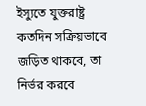ইস্যুতে যুক্তরাষ্ট্র কতদিন সক্রিয়ভাবে জড়িত থাকবে, তা নির্ভর করবে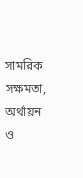সামরিক সক্ষমতা, অর্থায়ন ও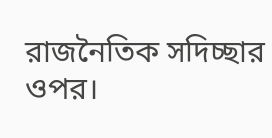রাজনৈতিক সদিচ্ছার ওপর।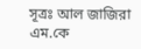সূত্রঃ আল জাজিরা
এম.কে